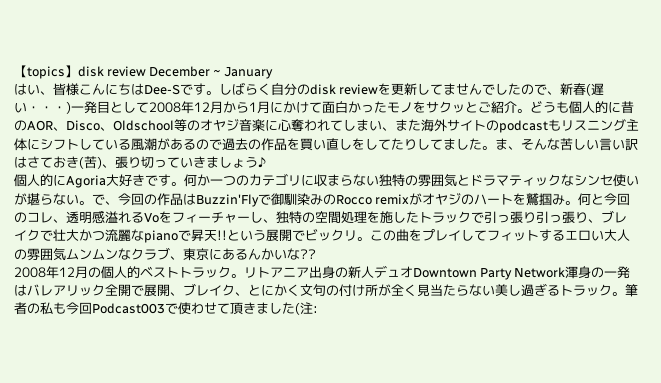【topics】disk review December ~ January
はい、皆様こんにちはDee-Sです。しばらく自分のdisk reviewを更新してませんでしたので、新春(遅い・・・)一発目として2008年12月から1月にかけて面白かったモノをサクッとご紹介。どうも個人的に昔のAOR、Disco、Oldschool等のオヤジ音楽に心奪われてしまい、また海外サイトのpodcastもリスニング主体にシフトしている風潮があるので過去の作品を買い直しをしてたりしてました。ま、そんな苦しい言い訳はさておき(苦)、張り切っていきましょう♪
個人的にAgoria大好きです。何か一つのカテゴリに収まらない独特の雰囲気とドラマティックなシンセ使いが堪らない。で、今回の作品はBuzzin'Flyで御馴染みのRocco remixがオヤジのハートを鷲掴み。何と今回のコレ、透明感溢れるVoをフィーチャーし、独特の空間処理を施したトラックで引っ張り引っ張り、ブレイクで壮大かつ流麗なpianoで昇天!!という展開でビックリ。この曲をプレイしてフィットするエロい大人の雰囲気ムンムンなクラブ、東京にあるんかいな??
2008年12月の個人的ベストトラック。リトアニア出身の新人デュオDowntown Party Network渾身の一発はバレアリック全開で展開、ブレイク、とにかく文句の付け所が全く見当たらない美し過ぎるトラック。筆者の私も今回Podcast003で使わせて頂きました(注: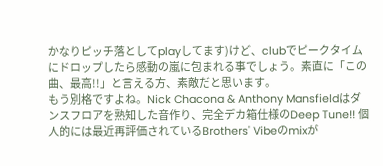かなりピッチ落としてplayしてます)けど、clubでピークタイムにドロップしたら感動の嵐に包まれる事でしょう。素直に「この曲、最高!!」と言える方、素敵だと思います。
もう別格ですよね。Nick Chacona & Anthony Mansfieldはダンスフロアを熟知した音作り、完全デカ箱仕様のDeep Tune!! 個人的には最近再評価されているBrothers' Vibeのmixが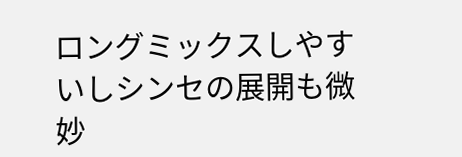ロングミックスしやすいしシンセの展開も微妙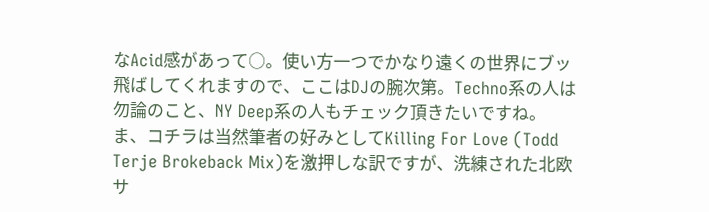なAcid感があって○。使い方一つでかなり遠くの世界にブッ飛ばしてくれますので、ここはDJの腕次第。Techno系の人は勿論のこと、NY Deep系の人もチェック頂きたいですね。
ま、コチラは当然筆者の好みとしてKilling For Love (Todd Terje Brokeback Mix)を激押しな訳ですが、洗練された北欧サ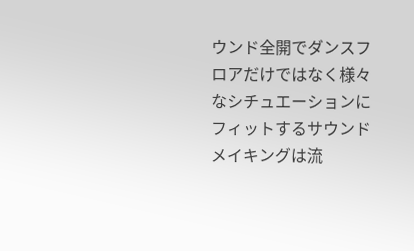ウンド全開でダンスフロアだけではなく様々なシチュエーションにフィットするサウンドメイキングは流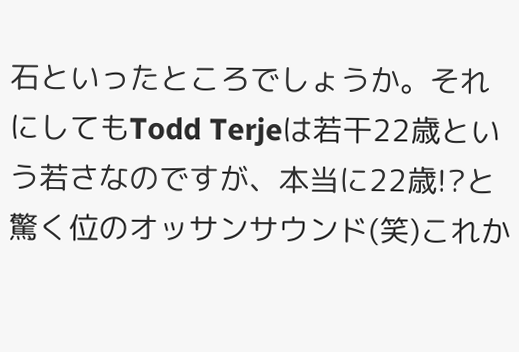石といったところでしょうか。それにしてもTodd Terjeは若干22歳という若さなのですが、本当に22歳!?と驚く位のオッサンサウンド(笑)これか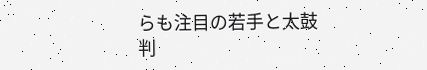らも注目の若手と太鼓判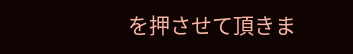を押させて頂きま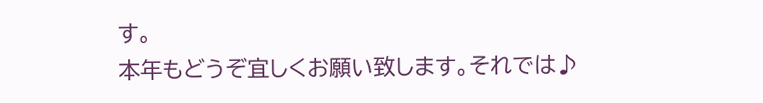す。
本年もどうぞ宜しくお願い致します。それでは♪